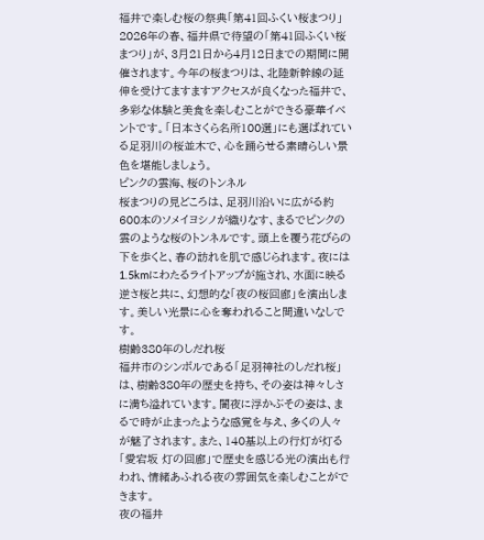福井で楽しむ桜の祭典「第41回ふくい桜まつり」
2026年の春、福井県で待望の「第41回ふくい桜まつり」が、3月21日から4月12日までの期間に開催されます。今年の桜まつりは、北陸新幹線の延伸を受けてますますアクセスが良くなった福井で、多彩な体験と美食を楽しむことができる豪華イベントです。「日本さくら名所100選」にも選ばれている足羽川の桜並木で、心を踊らせる素晴らしい景色を堪能しましょう。
ピンクの雲海、桜のトンネル
桜まつりの見どころは、足羽川沿いに広がる約600本のソメイヨシノが織りなす、まるでピンクの雲のような桜のトンネルです。頭上を覆う花びらの下を歩くと、春の訪れを肌で感じられます。夜には1.5kmにわたるライトアップが施され、水面に映る逆さ桜と共に、幻想的な「夜の桜回廊」を演出します。美しい光景に心を奪われること間違いなしです。
樹齢380年のしだれ桜
福井市のシンボルである「足羽神社のしだれ桜」は、樹齢380年の歴史を持ち、その姿は神々しさに満ち溢れています。闇夜に浮かぶその姿は、まるで時が止まったような感覚を与え、多くの人々が魅了されます。また、140基以上の行灯が灯る「愛宕坂 灯の回廊」で歴史を感じる光の演出も行われ、情緒あふれる夜の雰囲気を楽しむことができます。
夜の福井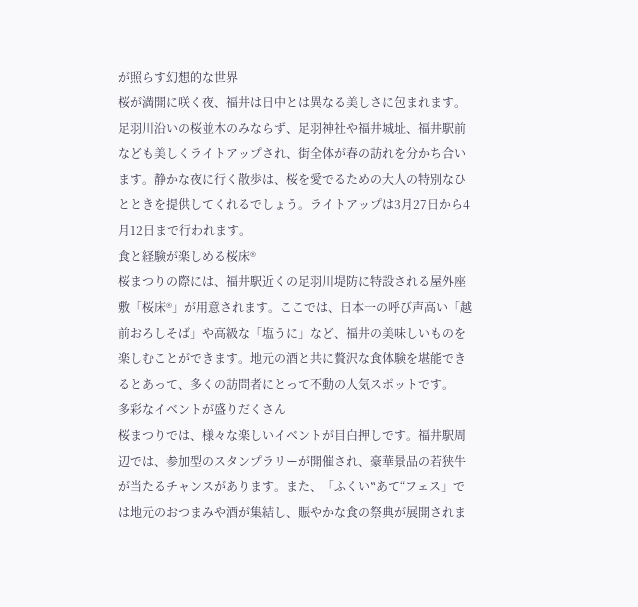が照らす幻想的な世界
桜が満開に咲く夜、福井は日中とは異なる美しさに包まれます。足羽川沿いの桜並木のみならず、足羽神社や福井城址、福井駅前なども美しくライトアップされ、街全体が春の訪れを分かち合います。静かな夜に行く散歩は、桜を愛でるための大人の特別なひとときを提供してくれるでしょう。ライトアップは3月27日から4月12日まで行われます。
食と経験が楽しめる桜床®
桜まつりの際には、福井駅近くの足羽川堤防に特設される屋外座敷「桜床®」が用意されます。ここでは、日本一の呼び声高い「越前おろしそば」や高級な「塩うに」など、福井の美味しいものを楽しむことができます。地元の酒と共に贅沢な食体験を堪能できるとあって、多くの訪問者にとって不動の人気スポットです。
多彩なイベントが盛りだくさん
桜まつりでは、様々な楽しいイベントが目白押しです。福井駅周辺では、参加型のスタンプラリーが開催され、豪華景品の若狭牛が当たるチャンスがあります。また、「ふくい‟あて“フェス」では地元のおつまみや酒が集結し、賑やかな食の祭典が展開されま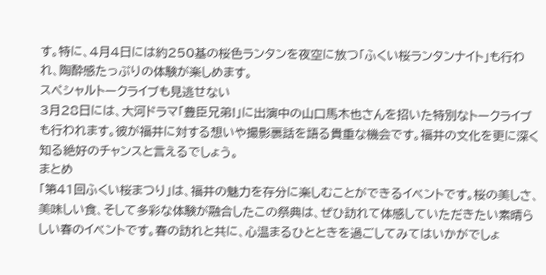す。特に、4月4日には約250基の桜色ランタンを夜空に放つ「ふくい桜ランタンナイト」も行われ、陶酔感たっぷりの体験が楽しめます。
スペシャルトークライブも見逃せない
3月28日には、大河ドラマ「豊臣兄弟!」に出演中の山口馬木也さんを招いた特別なトークライブも行われます。彼が福井に対する想いや撮影裏話を語る貴重な機会です。福井の文化を更に深く知る絶好のチャンスと言えるでしょう。
まとめ
「第41回ふくい桜まつり」は、福井の魅力を存分に楽しむことができるイベントです。桜の美しさ、美味しい食、そして多彩な体験が融合したこの祭典は、ぜひ訪れて体感していただきたい素晴らしい春のイベントです。春の訪れと共に、心温まるひとときを過ごしてみてはいかがでしょ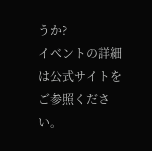うか?
イベントの詳細は公式サイトをご参照ください。